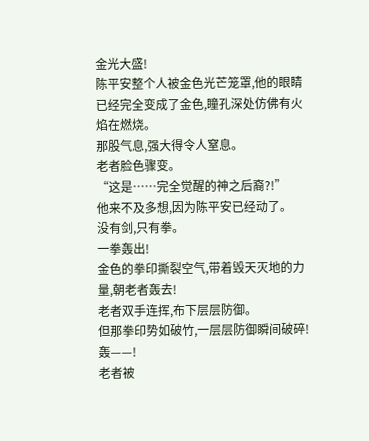金光大盛!
陈平安整个人被金色光芒笼罩,他的眼睛已经完全变成了金色,瞳孔深处仿佛有火焰在燃烧。
那股气息,强大得令人窒息。
老者脸色骤变。
“这是……完全觉醒的神之后裔?!”
他来不及多想,因为陈平安已经动了。
没有剑,只有拳。
一拳轰出!
金色的拳印撕裂空气,带着毁天灭地的力量,朝老者轰去!
老者双手连挥,布下层层防御。
但那拳印势如破竹,一层层防御瞬间破碎!
轰——!
老者被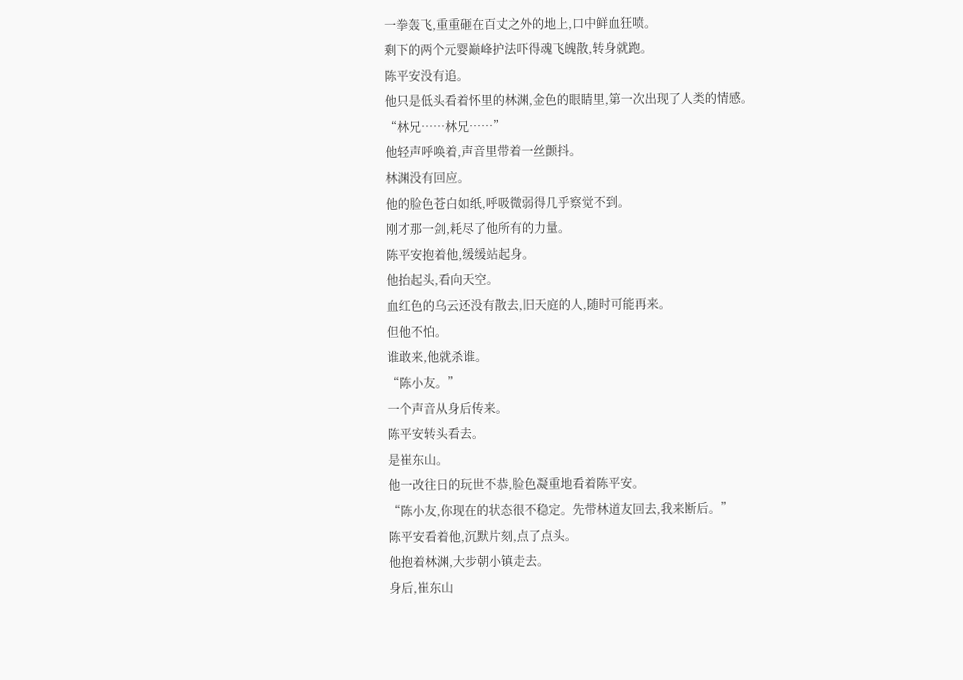一拳轰飞,重重砸在百丈之外的地上,口中鲜血狂喷。
剩下的两个元婴巅峰护法吓得魂飞魄散,转身就跑。
陈平安没有追。
他只是低头看着怀里的林渊,金色的眼睛里,第一次出现了人类的情感。
“林兄……林兄……”
他轻声呼唤着,声音里带着一丝颤抖。
林渊没有回应。
他的脸色苍白如纸,呼吸微弱得几乎察觉不到。
刚才那一剑,耗尽了他所有的力量。
陈平安抱着他,缓缓站起身。
他抬起头,看向天空。
血红色的乌云还没有散去,旧天庭的人,随时可能再来。
但他不怕。
谁敢来,他就杀谁。
“陈小友。”
一个声音从身后传来。
陈平安转头看去。
是崔东山。
他一改往日的玩世不恭,脸色凝重地看着陈平安。
“陈小友,你现在的状态很不稳定。先带林道友回去,我来断后。”
陈平安看着他,沉默片刻,点了点头。
他抱着林渊,大步朝小镇走去。
身后,崔东山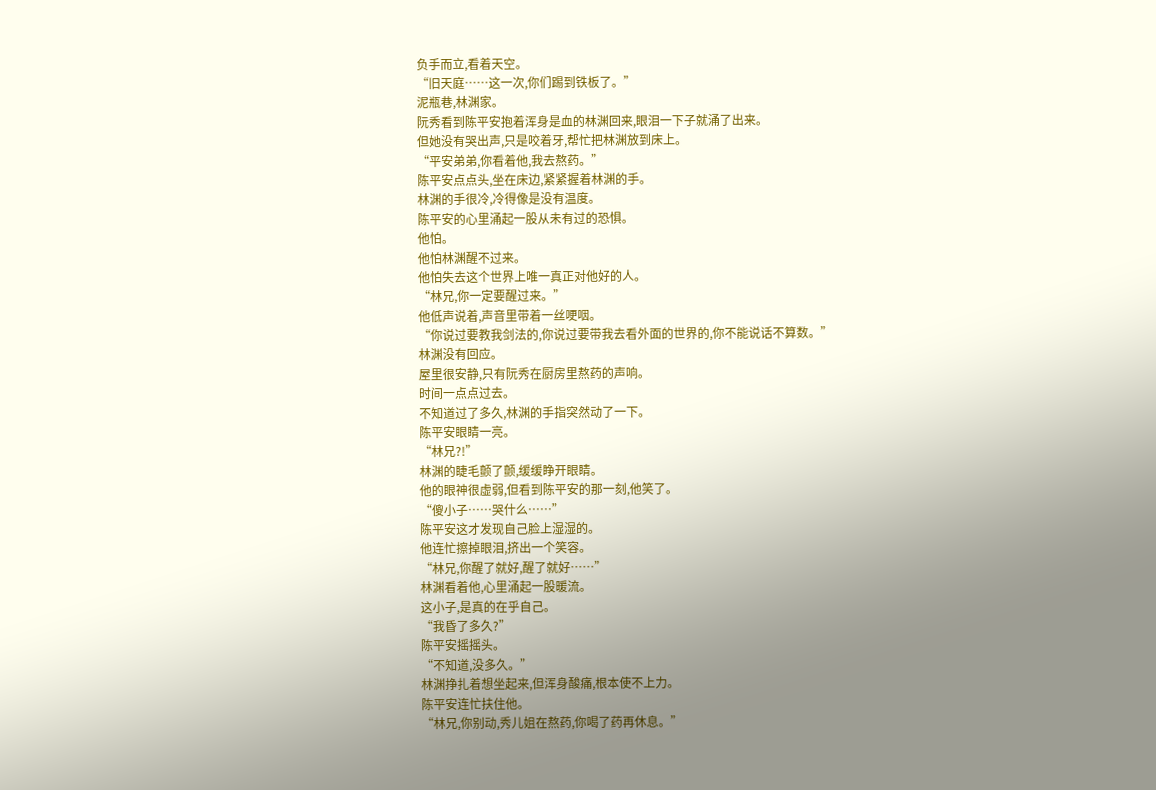负手而立,看着天空。
“旧天庭……这一次,你们踢到铁板了。”
泥瓶巷,林渊家。
阮秀看到陈平安抱着浑身是血的林渊回来,眼泪一下子就涌了出来。
但她没有哭出声,只是咬着牙,帮忙把林渊放到床上。
“平安弟弟,你看着他,我去熬药。”
陈平安点点头,坐在床边,紧紧握着林渊的手。
林渊的手很冷,冷得像是没有温度。
陈平安的心里涌起一股从未有过的恐惧。
他怕。
他怕林渊醒不过来。
他怕失去这个世界上唯一真正对他好的人。
“林兄,你一定要醒过来。”
他低声说着,声音里带着一丝哽咽。
“你说过要教我剑法的,你说过要带我去看外面的世界的,你不能说话不算数。”
林渊没有回应。
屋里很安静,只有阮秀在厨房里熬药的声响。
时间一点点过去。
不知道过了多久,林渊的手指突然动了一下。
陈平安眼睛一亮。
“林兄?!”
林渊的睫毛颤了颤,缓缓睁开眼睛。
他的眼神很虚弱,但看到陈平安的那一刻,他笑了。
“傻小子……哭什么……”
陈平安这才发现自己脸上湿湿的。
他连忙擦掉眼泪,挤出一个笑容。
“林兄,你醒了就好,醒了就好……”
林渊看着他,心里涌起一股暖流。
这小子,是真的在乎自己。
“我昏了多久?”
陈平安摇摇头。
“不知道,没多久。”
林渊挣扎着想坐起来,但浑身酸痛,根本使不上力。
陈平安连忙扶住他。
“林兄,你别动,秀儿姐在熬药,你喝了药再休息。”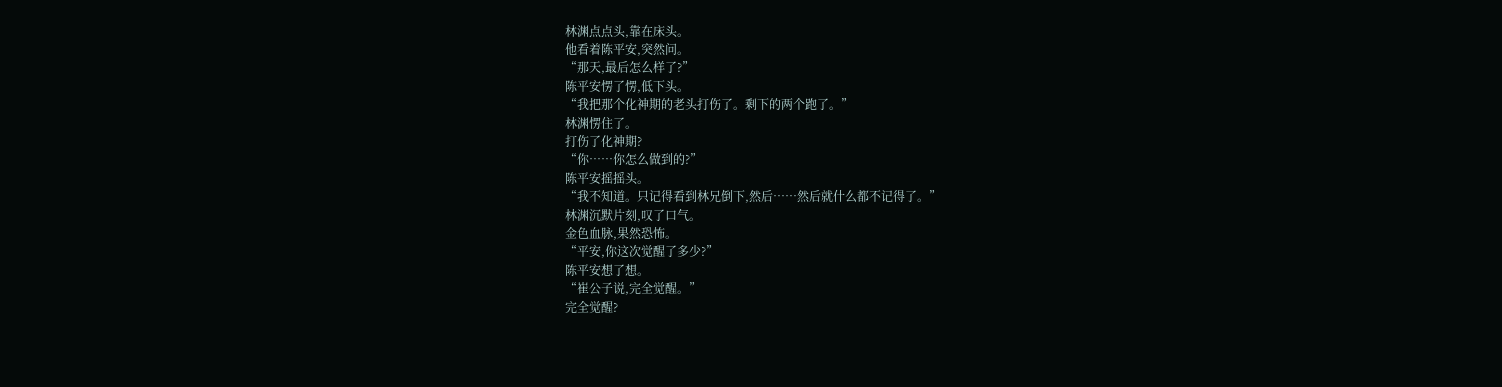林渊点点头,靠在床头。
他看着陈平安,突然问。
“那天,最后怎么样了?”
陈平安愣了愣,低下头。
“我把那个化神期的老头打伤了。剩下的两个跑了。”
林渊愣住了。
打伤了化神期?
“你……你怎么做到的?”
陈平安摇摇头。
“我不知道。只记得看到林兄倒下,然后……然后就什么都不记得了。”
林渊沉默片刻,叹了口气。
金色血脉,果然恐怖。
“平安,你这次觉醒了多少?”
陈平安想了想。
“崔公子说,完全觉醒。”
完全觉醒?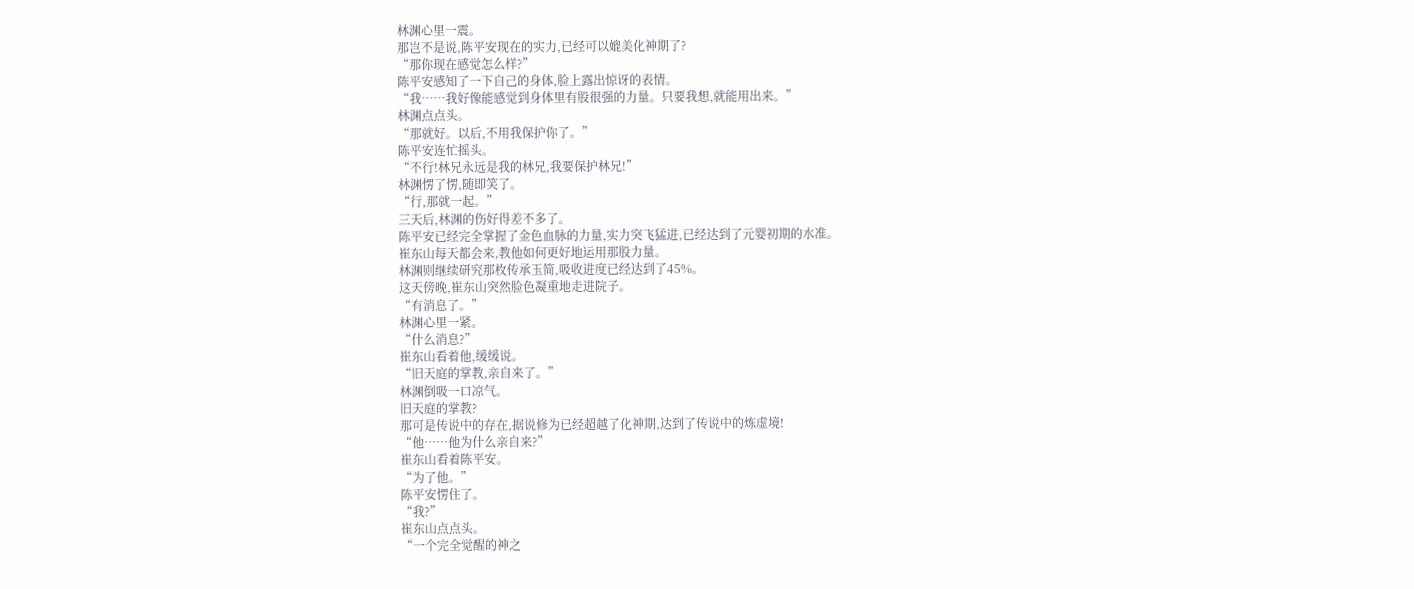林渊心里一震。
那岂不是说,陈平安现在的实力,已经可以媲美化神期了?
“那你现在感觉怎么样?”
陈平安感知了一下自己的身体,脸上露出惊讶的表情。
“我……我好像能感觉到身体里有股很强的力量。只要我想,就能用出来。”
林渊点点头。
“那就好。以后,不用我保护你了。”
陈平安连忙摇头。
“不行!林兄永远是我的林兄,我要保护林兄!”
林渊愣了愣,随即笑了。
“行,那就一起。”
三天后,林渊的伤好得差不多了。
陈平安已经完全掌握了金色血脉的力量,实力突飞猛进,已经达到了元婴初期的水准。
崔东山每天都会来,教他如何更好地运用那股力量。
林渊则继续研究那枚传承玉简,吸收进度已经达到了45%。
这天傍晚,崔东山突然脸色凝重地走进院子。
“有消息了。”
林渊心里一紧。
“什么消息?”
崔东山看着他,缓缓说。
“旧天庭的掌教,亲自来了。”
林渊倒吸一口凉气。
旧天庭的掌教?
那可是传说中的存在,据说修为已经超越了化神期,达到了传说中的炼虚境!
“他……他为什么亲自来?”
崔东山看着陈平安。
“为了他。”
陈平安愣住了。
“我?”
崔东山点点头。
“一个完全觉醒的神之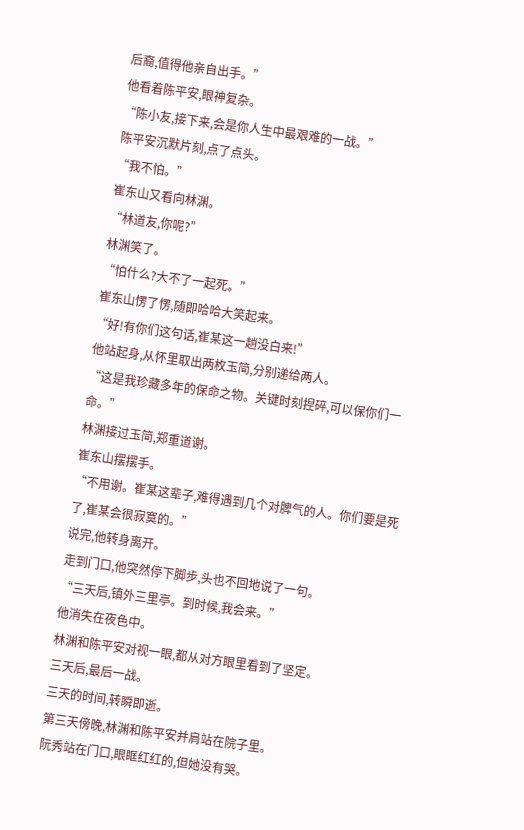后裔,值得他亲自出手。”
他看着陈平安,眼神复杂。
“陈小友,接下来,会是你人生中最艰难的一战。”
陈平安沉默片刻,点了点头。
“我不怕。”
崔东山又看向林渊。
“林道友,你呢?”
林渊笑了。
“怕什么?大不了一起死。”
崔东山愣了愣,随即哈哈大笑起来。
“好!有你们这句话,崔某这一趟没白来!”
他站起身,从怀里取出两枚玉简,分别递给两人。
“这是我珍藏多年的保命之物。关键时刻捏碎,可以保你们一命。”
林渊接过玉简,郑重道谢。
崔东山摆摆手。
“不用谢。崔某这辈子,难得遇到几个对脾气的人。你们要是死了,崔某会很寂寞的。”
说完,他转身离开。
走到门口,他突然停下脚步,头也不回地说了一句。
“三天后,镇外三里亭。到时候,我会来。”
他消失在夜色中。
林渊和陈平安对视一眼,都从对方眼里看到了坚定。
三天后,最后一战。
三天的时间,转瞬即逝。
第三天傍晚,林渊和陈平安并肩站在院子里。
阮秀站在门口,眼眶红红的,但她没有哭。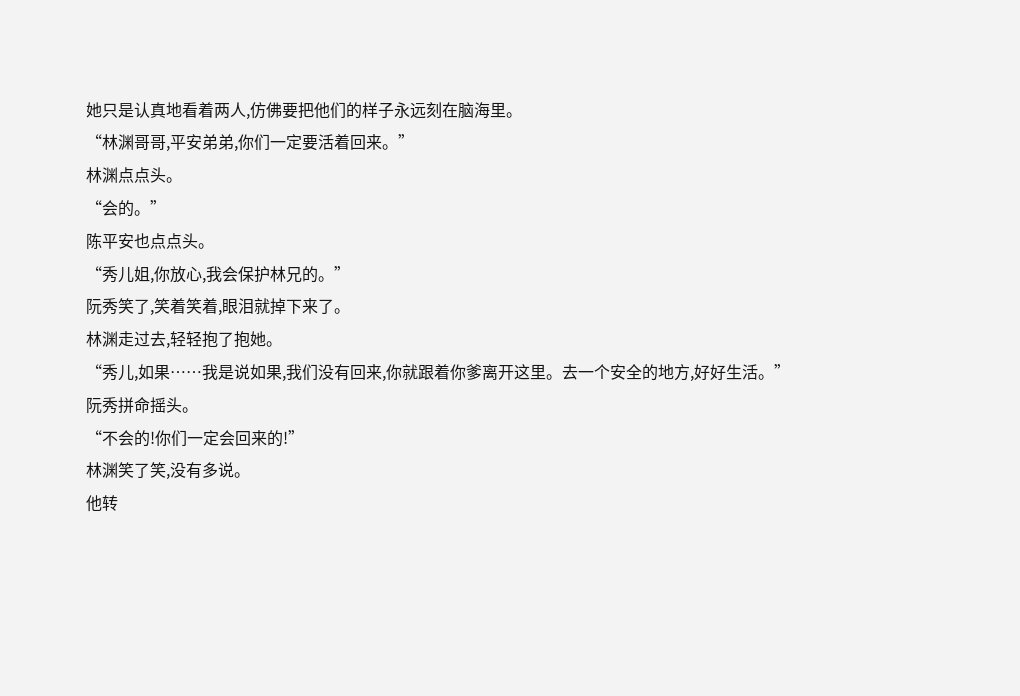她只是认真地看着两人,仿佛要把他们的样子永远刻在脑海里。
“林渊哥哥,平安弟弟,你们一定要活着回来。”
林渊点点头。
“会的。”
陈平安也点点头。
“秀儿姐,你放心,我会保护林兄的。”
阮秀笑了,笑着笑着,眼泪就掉下来了。
林渊走过去,轻轻抱了抱她。
“秀儿,如果……我是说如果,我们没有回来,你就跟着你爹离开这里。去一个安全的地方,好好生活。”
阮秀拼命摇头。
“不会的!你们一定会回来的!”
林渊笑了笑,没有多说。
他转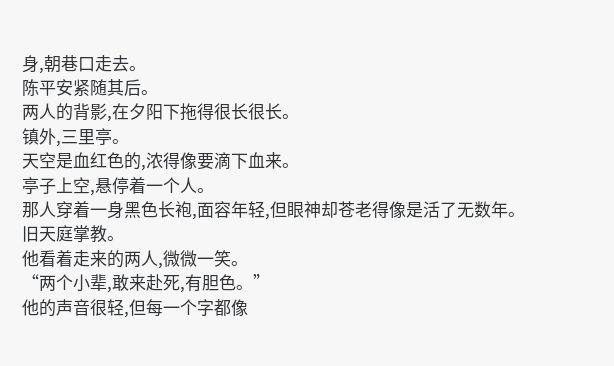身,朝巷口走去。
陈平安紧随其后。
两人的背影,在夕阳下拖得很长很长。
镇外,三里亭。
天空是血红色的,浓得像要滴下血来。
亭子上空,悬停着一个人。
那人穿着一身黑色长袍,面容年轻,但眼神却苍老得像是活了无数年。
旧天庭掌教。
他看着走来的两人,微微一笑。
“两个小辈,敢来赴死,有胆色。”
他的声音很轻,但每一个字都像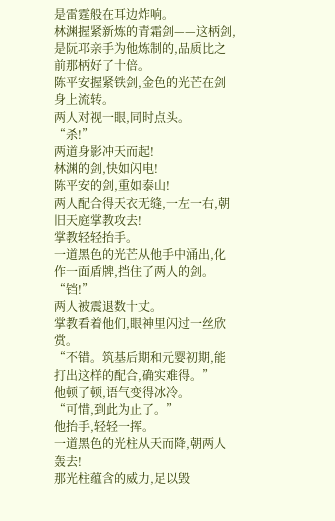是雷霆般在耳边炸响。
林渊握紧新炼的青霜剑——这柄剑,是阮邛亲手为他炼制的,品质比之前那柄好了十倍。
陈平安握紧铁剑,金色的光芒在剑身上流转。
两人对视一眼,同时点头。
“杀!”
两道身影冲天而起!
林渊的剑,快如闪电!
陈平安的剑,重如泰山!
两人配合得天衣无缝,一左一右,朝旧天庭掌教攻去!
掌教轻轻抬手。
一道黑色的光芒从他手中涌出,化作一面盾牌,挡住了两人的剑。
“铛!”
两人被震退数十丈。
掌教看着他们,眼神里闪过一丝欣赏。
“不错。筑基后期和元婴初期,能打出这样的配合,确实难得。”
他顿了顿,语气变得冰冷。
“可惜,到此为止了。”
他抬手,轻轻一挥。
一道黑色的光柱从天而降,朝两人轰去!
那光柱蕴含的威力,足以毁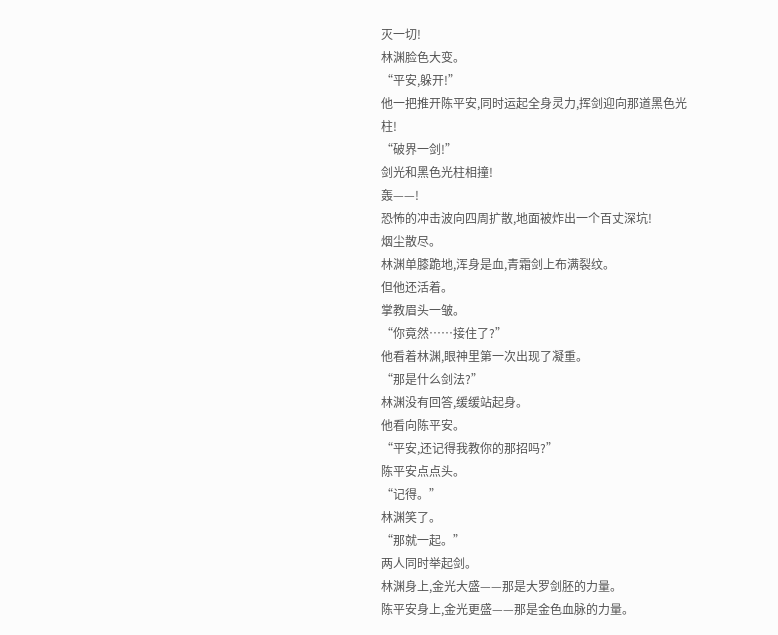灭一切!
林渊脸色大变。
“平安,躲开!”
他一把推开陈平安,同时运起全身灵力,挥剑迎向那道黑色光柱!
“破界一剑!”
剑光和黑色光柱相撞!
轰——!
恐怖的冲击波向四周扩散,地面被炸出一个百丈深坑!
烟尘散尽。
林渊单膝跪地,浑身是血,青霜剑上布满裂纹。
但他还活着。
掌教眉头一皱。
“你竟然……接住了?”
他看着林渊,眼神里第一次出现了凝重。
“那是什么剑法?”
林渊没有回答,缓缓站起身。
他看向陈平安。
“平安,还记得我教你的那招吗?”
陈平安点点头。
“记得。”
林渊笑了。
“那就一起。”
两人同时举起剑。
林渊身上,金光大盛——那是大罗剑胚的力量。
陈平安身上,金光更盛——那是金色血脉的力量。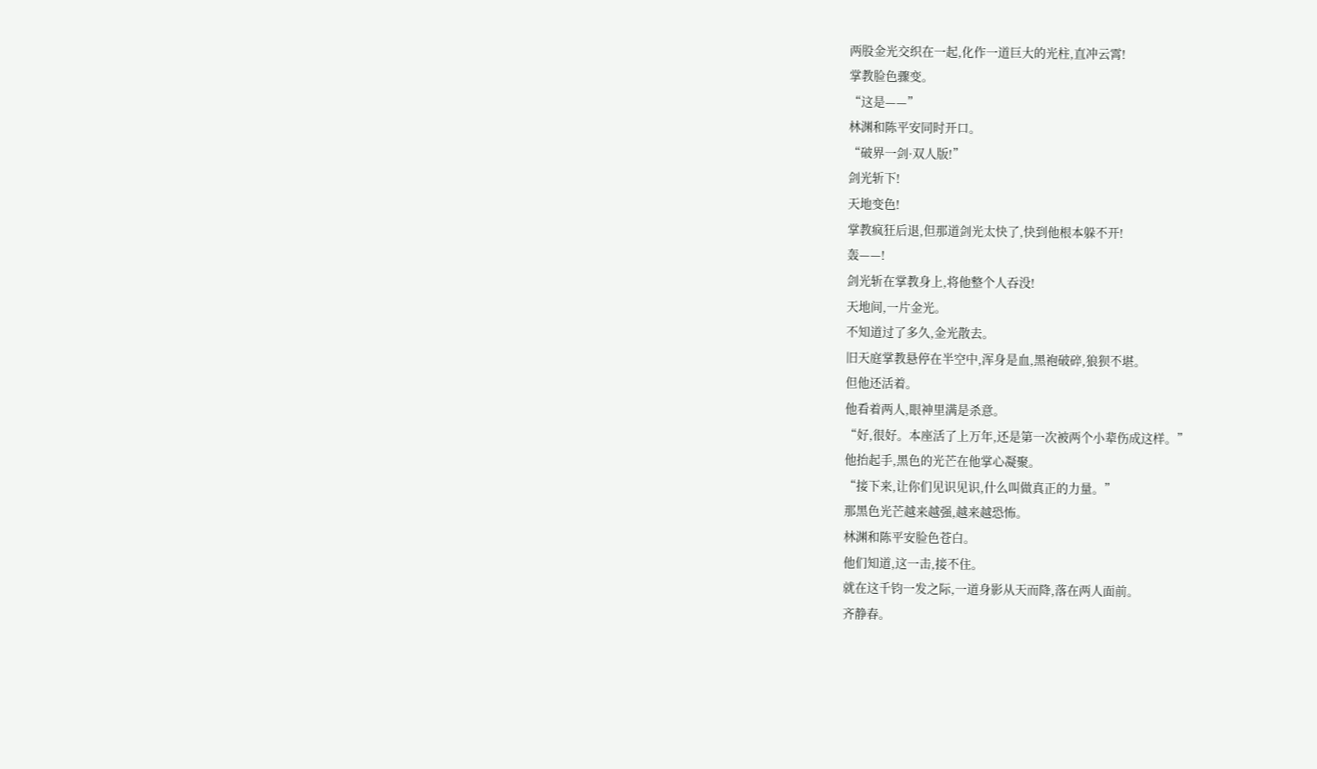两股金光交织在一起,化作一道巨大的光柱,直冲云霄!
掌教脸色骤变。
“这是——”
林渊和陈平安同时开口。
“破界一剑·双人版!”
剑光斩下!
天地变色!
掌教疯狂后退,但那道剑光太快了,快到他根本躲不开!
轰——!
剑光斩在掌教身上,将他整个人吞没!
天地间,一片金光。
不知道过了多久,金光散去。
旧天庭掌教悬停在半空中,浑身是血,黑袍破碎,狼狈不堪。
但他还活着。
他看着两人,眼神里满是杀意。
“好,很好。本座活了上万年,还是第一次被两个小辈伤成这样。”
他抬起手,黑色的光芒在他掌心凝聚。
“接下来,让你们见识见识,什么叫做真正的力量。”
那黑色光芒越来越强,越来越恐怖。
林渊和陈平安脸色苍白。
他们知道,这一击,接不住。
就在这千钧一发之际,一道身影从天而降,落在两人面前。
齐静春。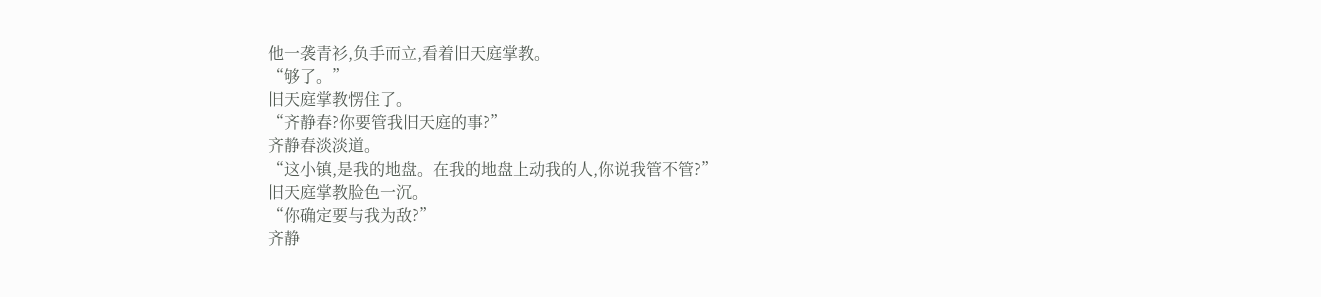他一袭青衫,负手而立,看着旧天庭掌教。
“够了。”
旧天庭掌教愣住了。
“齐静春?你要管我旧天庭的事?”
齐静春淡淡道。
“这小镇,是我的地盘。在我的地盘上动我的人,你说我管不管?”
旧天庭掌教脸色一沉。
“你确定要与我为敌?”
齐静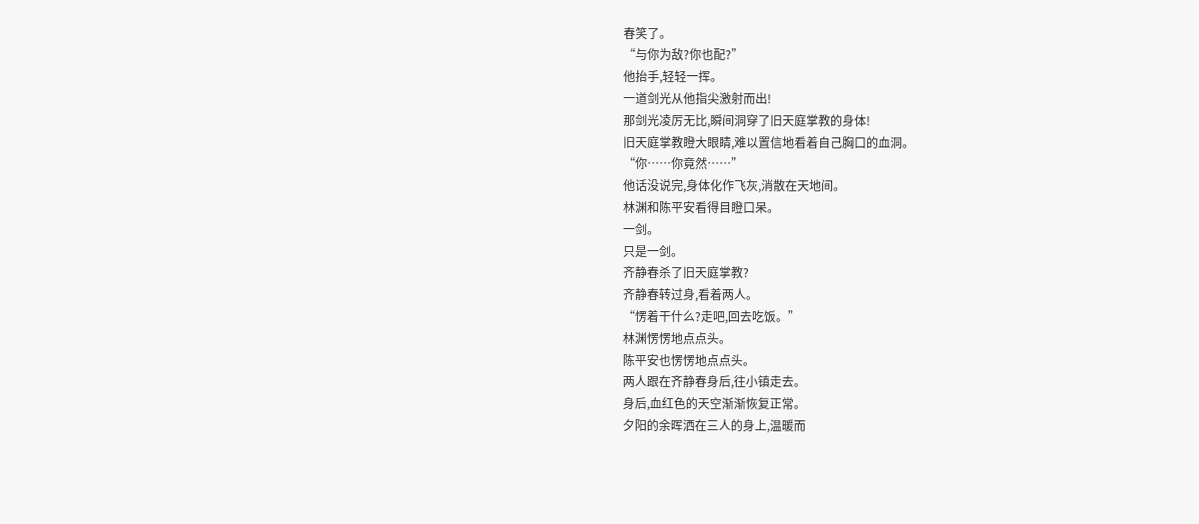春笑了。
“与你为敌?你也配?”
他抬手,轻轻一挥。
一道剑光从他指尖激射而出!
那剑光凌厉无比,瞬间洞穿了旧天庭掌教的身体!
旧天庭掌教瞪大眼睛,难以置信地看着自己胸口的血洞。
“你……你竟然……”
他话没说完,身体化作飞灰,消散在天地间。
林渊和陈平安看得目瞪口呆。
一剑。
只是一剑。
齐静春杀了旧天庭掌教?
齐静春转过身,看着两人。
“愣着干什么?走吧,回去吃饭。”
林渊愣愣地点点头。
陈平安也愣愣地点点头。
两人跟在齐静春身后,往小镇走去。
身后,血红色的天空渐渐恢复正常。
夕阳的余晖洒在三人的身上,温暖而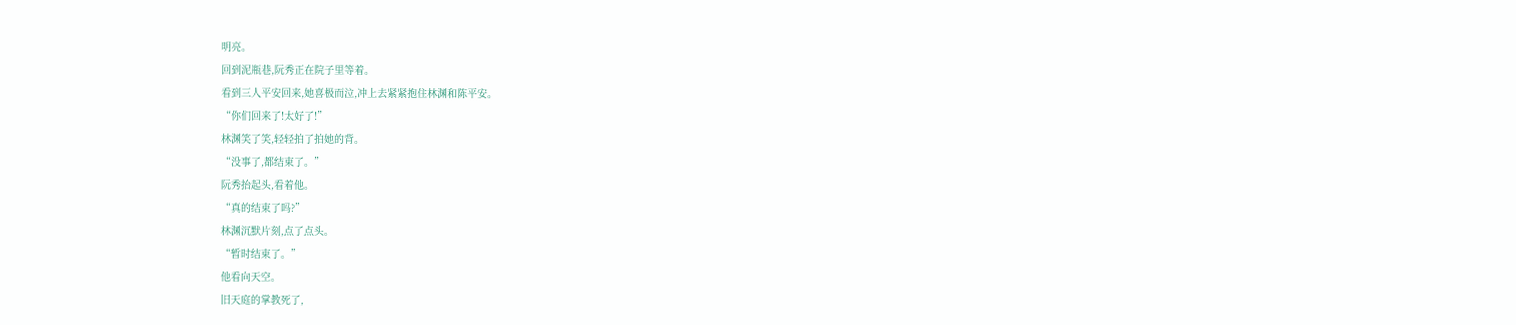明亮。
回到泥瓶巷,阮秀正在院子里等着。
看到三人平安回来,她喜极而泣,冲上去紧紧抱住林渊和陈平安。
“你们回来了!太好了!”
林渊笑了笑,轻轻拍了拍她的背。
“没事了,都结束了。”
阮秀抬起头,看着他。
“真的结束了吗?”
林渊沉默片刻,点了点头。
“暂时结束了。”
他看向天空。
旧天庭的掌教死了,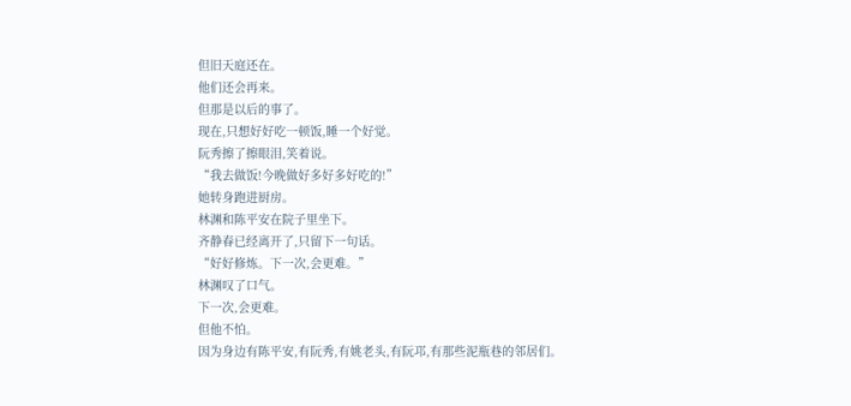但旧天庭还在。
他们还会再来。
但那是以后的事了。
现在,只想好好吃一顿饭,睡一个好觉。
阮秀擦了擦眼泪,笑着说。
“我去做饭!今晚做好多好多好吃的!”
她转身跑进厨房。
林渊和陈平安在院子里坐下。
齐静春已经离开了,只留下一句话。
“好好修炼。下一次,会更难。”
林渊叹了口气。
下一次,会更难。
但他不怕。
因为身边有陈平安,有阮秀,有姚老头,有阮邛,有那些泥瓶巷的邻居们。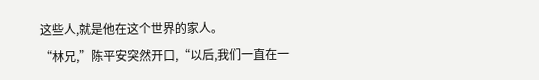这些人,就是他在这个世界的家人。
“林兄,”陈平安突然开口,“以后,我们一直在一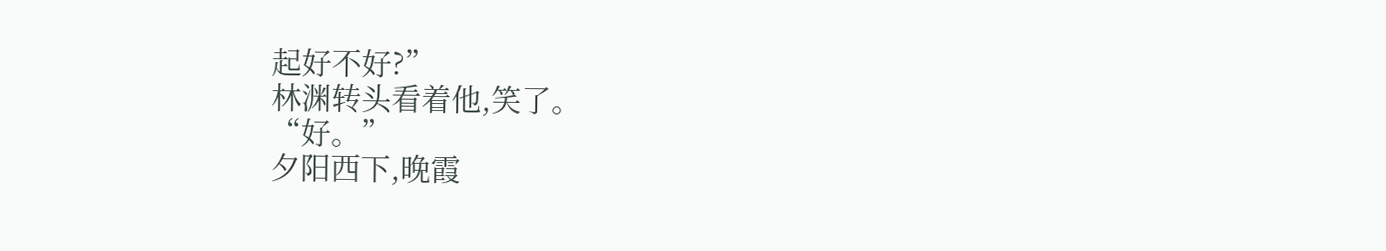起好不好?”
林渊转头看着他,笑了。
“好。”
夕阳西下,晚霞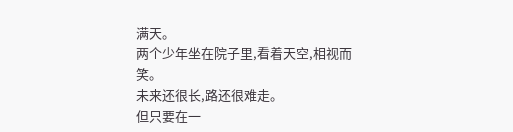满天。
两个少年坐在院子里,看着天空,相视而笑。
未来还很长,路还很难走。
但只要在一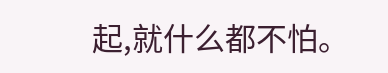起,就什么都不怕。